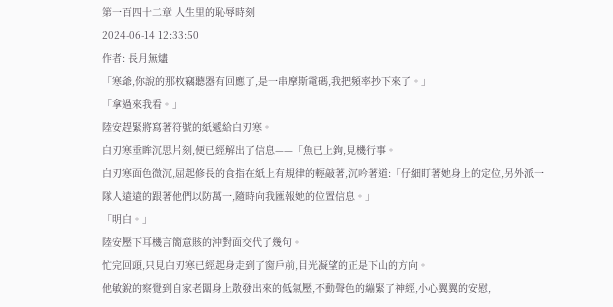第一百四十二章 人生里的恥辱時刻
2024-06-14 12:33:50
作者: 長月無燼
「寒爺,你說的那枚竊聽器有回應了,是一串摩斯電碼,我把頻率抄下來了。」
「拿過來我看。」
陸安趕緊將寫著符號的紙遞給白刃寒。
白刃寒垂眸沉思片刻,便已經解出了信息——「魚已上鉤,見機行事。
白刃寒面色微沉,屈起修長的食指在紙上有規律的輕敲著,沉吟著道:「仔細盯著她身上的定位,另外派一隊人遠遠的跟著他們以防萬一,隨時向我匯報她的位置信息。」
「明白。」
陸安壓下耳機言簡意賅的沖對面交代了幾句。
忙完回頭,只見白刃寒已經起身走到了窗戶前,目光凝望的正是下山的方向。
他敏銳的察覺到自家老闆身上散發出來的低氣壓,不動聲色的繃緊了神經,小心翼翼的安慰,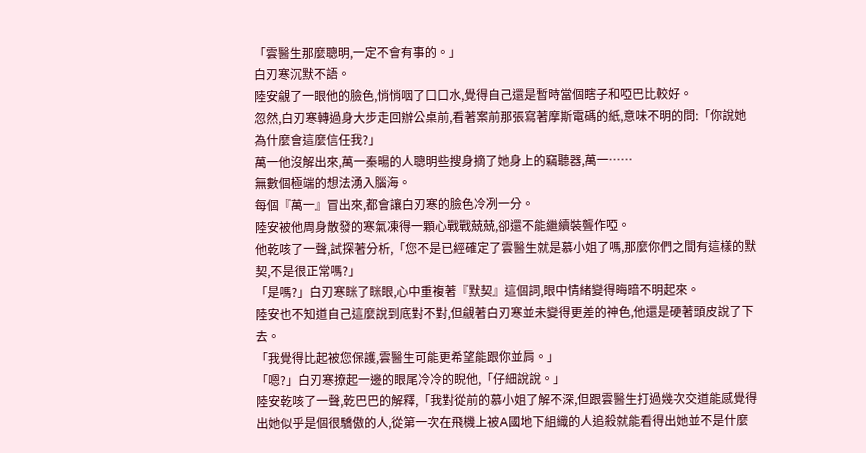「雲醫生那麼聰明,一定不會有事的。」
白刃寒沉默不語。
陸安覦了一眼他的臉色,悄悄咽了口口水,覺得自己還是暫時當個瞎子和啞巴比較好。
忽然,白刃寒轉過身大步走回辦公桌前,看著案前那張寫著摩斯電碼的紙,意味不明的問:「你說她為什麼會這麼信任我?」
萬一他沒解出來,萬一秦暘的人聰明些搜身摘了她身上的竊聽器,萬一……
無數個極端的想法湧入腦海。
每個『萬一』冒出來,都會讓白刃寒的臉色冷冽一分。
陸安被他周身散發的寒氣凍得一顆心戰戰兢兢,卻還不能繼續裝聾作啞。
他乾咳了一聲,試探著分析,「您不是已經確定了雲醫生就是慕小姐了嗎,那麼你們之間有這樣的默契,不是很正常嗎?」
「是嗎?」白刃寒眯了眯眼,心中重複著『默契』這個詞,眼中情緒變得晦暗不明起來。
陸安也不知道自己這麼說到底對不對,但覦著白刃寒並未變得更差的神色,他還是硬著頭皮說了下去。
「我覺得比起被您保護,雲醫生可能更希望能跟你並肩。」
「嗯?」白刃寒撩起一邊的眼尾冷冷的睨他,「仔細說說。」
陸安乾咳了一聲,乾巴巴的解釋,「我對從前的慕小姐了解不深,但跟雲醫生打過幾次交道能感覺得出她似乎是個很驕傲的人,從第一次在飛機上被A國地下組織的人追殺就能看得出她並不是什麼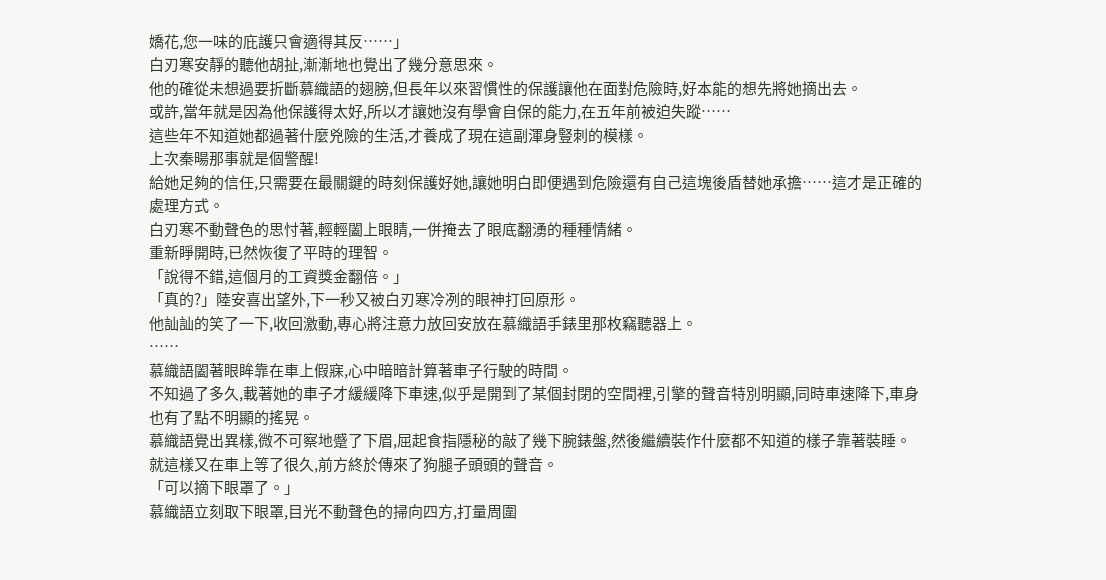嬌花,您一味的庇護只會適得其反……」
白刃寒安靜的聽他胡扯,漸漸地也覺出了幾分意思來。
他的確從未想過要折斷慕織語的翅膀,但長年以來習慣性的保護讓他在面對危險時,好本能的想先將她摘出去。
或許,當年就是因為他保護得太好,所以才讓她沒有學會自保的能力,在五年前被迫失蹤……
這些年不知道她都過著什麼兇險的生活,才養成了現在這副渾身豎刺的模樣。
上次秦暘那事就是個警醒!
給她足夠的信任,只需要在最關鍵的時刻保護好她,讓她明白即便遇到危險還有自己這塊後盾替她承擔……這才是正確的處理方式。
白刃寒不動聲色的思忖著,輕輕闔上眼睛,一併掩去了眼底翻湧的種種情緒。
重新睜開時,已然恢復了平時的理智。
「說得不錯,這個月的工資獎金翻倍。」
「真的?」陸安喜出望外,下一秒又被白刃寒冷冽的眼神打回原形。
他訕訕的笑了一下,收回激動,專心將注意力放回安放在慕織語手錶里那枚竊聽器上。
……
慕織語闔著眼眸靠在車上假寐,心中暗暗計算著車子行駛的時間。
不知過了多久,載著她的車子才緩緩降下車速,似乎是開到了某個封閉的空間裡,引擎的聲音特別明顯,同時車速降下,車身也有了點不明顯的搖晃。
慕織語覺出異樣,微不可察地蹙了下眉,屈起食指隱秘的敲了幾下腕錶盤,然後繼續裝作什麼都不知道的樣子靠著裝睡。
就這樣又在車上等了很久,前方終於傳來了狗腿子頭頭的聲音。
「可以摘下眼罩了。」
慕織語立刻取下眼罩,目光不動聲色的掃向四方,打量周圍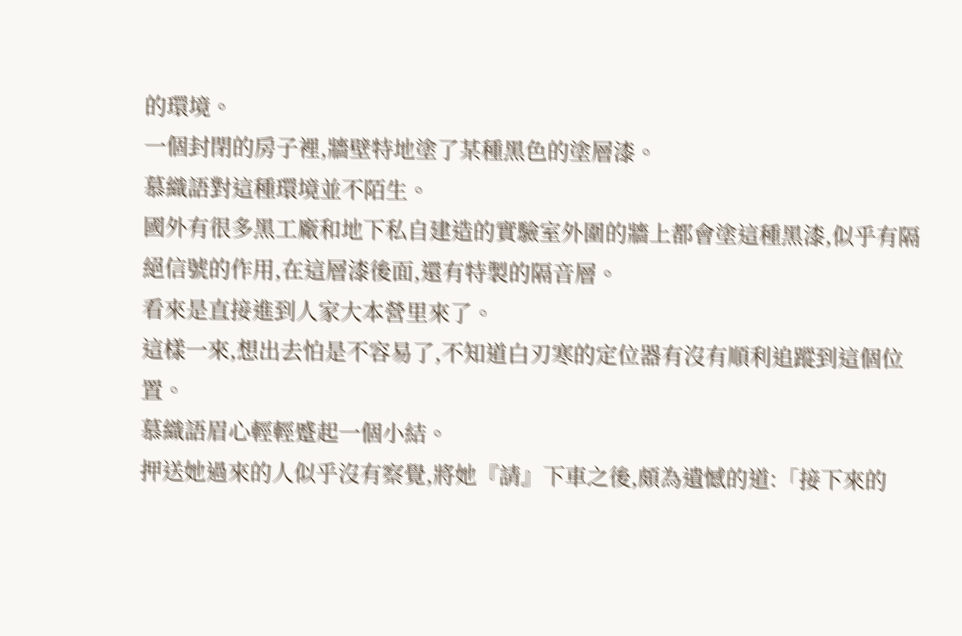的環境。
一個封閉的房子裡,牆壁特地塗了某種黑色的塗層漆。
慕織語對這種環境並不陌生。
國外有很多黑工廠和地下私自建造的實驗室外圍的牆上都會塗這種黑漆,似乎有隔絕信號的作用,在這層漆後面,還有特製的隔音層。
看來是直接進到人家大本營里來了。
這樣一來,想出去怕是不容易了,不知道白刃寒的定位器有沒有順利追蹤到這個位置。
慕織語眉心輕輕蹙起一個小結。
押送她過來的人似乎沒有察覺,將她『請』下車之後,頗為遺憾的道:「接下來的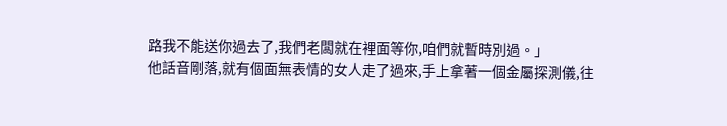路我不能送你過去了,我們老闆就在裡面等你,咱們就暫時別過。」
他話音剛落,就有個面無表情的女人走了過來,手上拿著一個金屬探測儀,往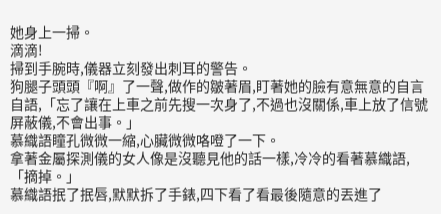她身上一掃。
滴滴!
掃到手腕時,儀器立刻發出刺耳的警告。
狗腿子頭頭『啊』了一聲,做作的皺著眉,盯著她的臉有意無意的自言自語,「忘了讓在上車之前先搜一次身了,不過也沒關係,車上放了信號屏蔽儀,不會出事。」
慕織語瞳孔微微一縮,心臟微微咯噔了一下。
拿著金屬探測儀的女人像是沒聽見他的話一樣,冷冷的看著慕織語,「摘掉。」
慕織語抿了抿唇,默默拆了手錶,四下看了看最後隨意的丟進了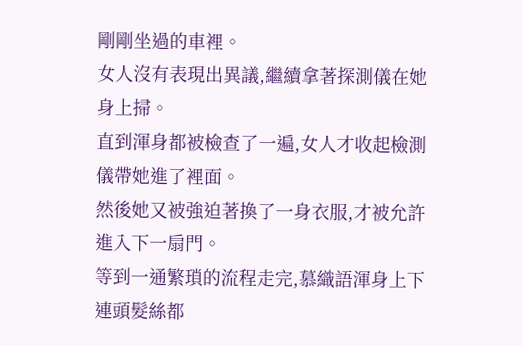剛剛坐過的車裡。
女人沒有表現出異議,繼續拿著探測儀在她身上掃。
直到渾身都被檢查了一遍,女人才收起檢測儀帶她進了裡面。
然後她又被強迫著換了一身衣服,才被允許進入下一扇門。
等到一通繁瑣的流程走完,慕織語渾身上下連頭髮絲都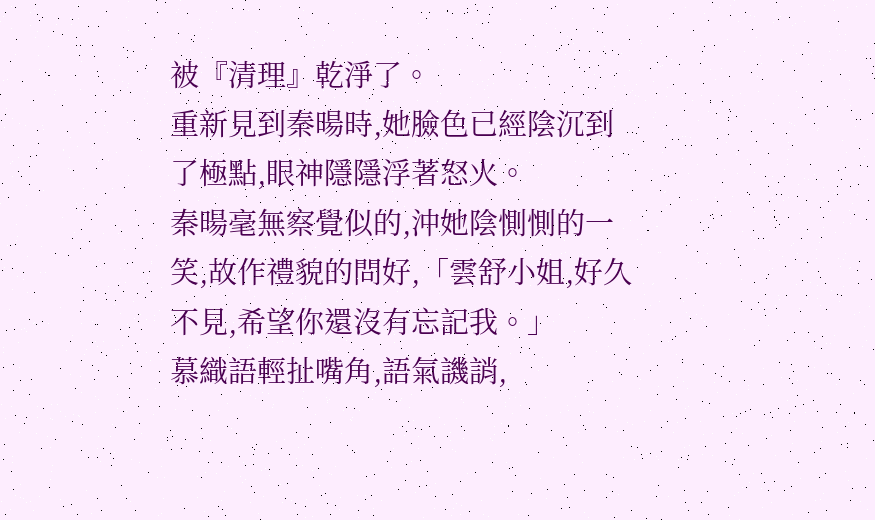被『清理』乾淨了。
重新見到秦暘時,她臉色已經陰沉到了極點,眼神隱隱浮著怒火。
秦暘毫無察覺似的,沖她陰惻惻的一笑,故作禮貌的問好,「雲舒小姐,好久不見,希望你還沒有忘記我。」
慕織語輕扯嘴角,語氣譏誚,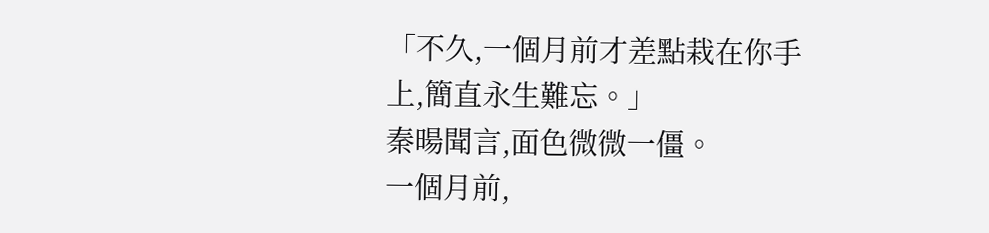「不久,一個月前才差點栽在你手上,簡直永生難忘。」
秦暘聞言,面色微微一僵。
一個月前,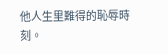他人生里難得的恥辱時刻。